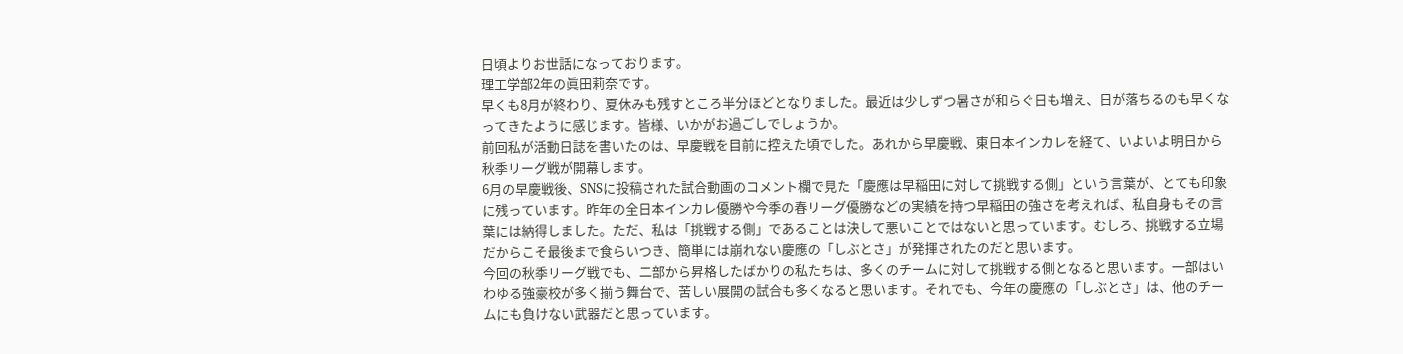日頃よりお世話になっております。
理工学部2年の眞田莉奈です。
早くも8月が終わり、夏休みも残すところ半分ほどとなりました。最近は少しずつ暑さが和らぐ日も増え、日が落ちるのも早くなってきたように感じます。皆様、いかがお過ごしでしょうか。
前回私が活動日誌を書いたのは、早慶戦を目前に控えた頃でした。あれから早慶戦、東日本インカレを経て、いよいよ明日から秋季リーグ戦が開幕します。
6月の早慶戦後、SNSに投稿された試合動画のコメント欄で見た「慶應は早稲田に対して挑戦する側」という言葉が、とても印象に残っています。昨年の全日本インカレ優勝や今季の春リーグ優勝などの実績を持つ早稲田の強さを考えれば、私自身もその言葉には納得しました。ただ、私は「挑戦する側」であることは決して悪いことではないと思っています。むしろ、挑戦する立場だからこそ最後まで食らいつき、簡単には崩れない慶應の「しぶとさ」が発揮されたのだと思います。
今回の秋季リーグ戦でも、二部から昇格したばかりの私たちは、多くのチームに対して挑戦する側となると思います。一部はいわゆる強豪校が多く揃う舞台で、苦しい展開の試合も多くなると思います。それでも、今年の慶應の「しぶとさ」は、他のチームにも負けない武器だと思っています。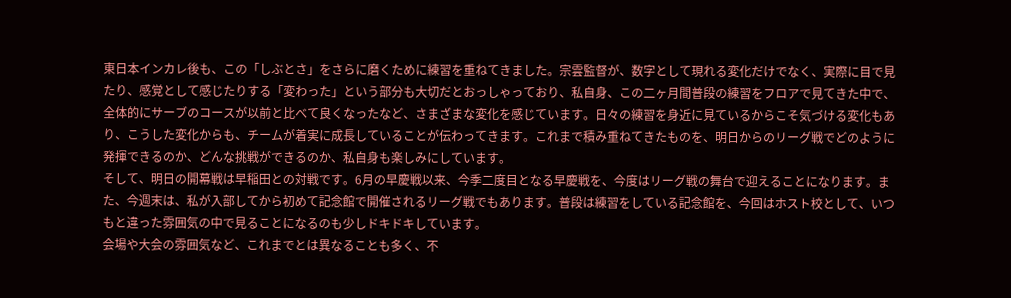東日本インカレ後も、この「しぶとさ」をさらに磨くために練習を重ねてきました。宗雲監督が、数字として現れる変化だけでなく、実際に目で見たり、感覚として感じたりする「変わった」という部分も大切だとおっしゃっており、私自身、この二ヶ月間普段の練習をフロアで見てきた中で、全体的にサーブのコースが以前と比べて良くなったなど、さまざまな変化を感じています。日々の練習を身近に見ているからこそ気づける変化もあり、こうした変化からも、チームが着実に成長していることが伝わってきます。これまで積み重ねてきたものを、明日からのリーグ戦でどのように発揮できるのか、どんな挑戦ができるのか、私自身も楽しみにしています。
そして、明日の開幕戦は早稲田との対戦です。6月の早慶戦以来、今季二度目となる早慶戦を、今度はリーグ戦の舞台で迎えることになります。また、今週末は、私が入部してから初めて記念館で開催されるリーグ戦でもあります。普段は練習をしている記念館を、今回はホスト校として、いつもと違った雰囲気の中で見ることになるのも少しドキドキしています。
会場や大会の雰囲気など、これまでとは異なることも多く、不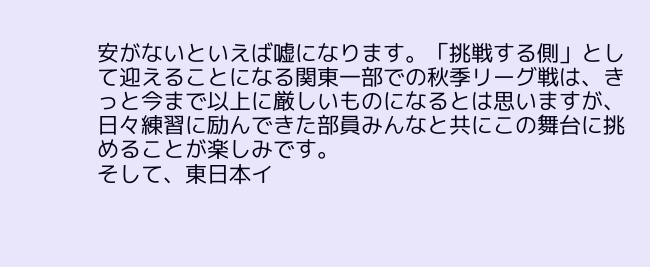安がないといえば嘘になります。「挑戦する側」として迎えることになる関東一部での秋季リーグ戦は、きっと今まで以上に厳しいものになるとは思いますが、日々練習に励んできた部員みんなと共にこの舞台に挑めることが楽しみです。
そして、東日本イ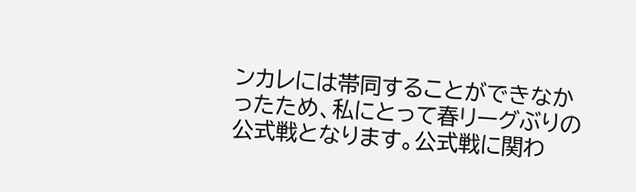ンカレには帯同することができなかったため、私にとって春リーグぶりの公式戦となります。公式戦に関わ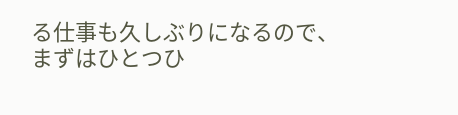る仕事も久しぶりになるので、まずはひとつひ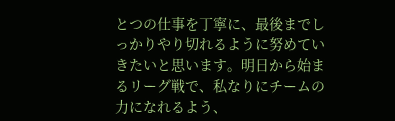とつの仕事を丁寧に、最後までしっかりやり切れるように努めていきたいと思います。明日から始まるリーグ戦で、私なりにチームの力になれるよう、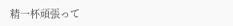精一杯頑張って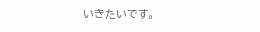いきたいです。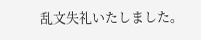乱文失礼いたしました。